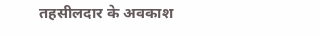तहसीलदार के अवकाश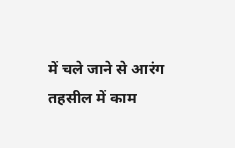में चले जाने से आरंग तहसील में काम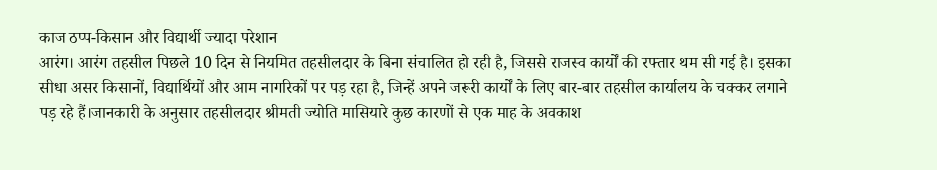काज ठप्प-किसान और विद्यार्थी ज्यादा परेशान
आरंग। आरंग तहसील पिछले 10 दिन से नियमित तहसीलदार के बिना संचालित हो रही है, जिससे राजस्व कार्यों की रफ्तार थम सी गई है। इसका सीधा असर किसानों, विद्यार्थियों और आम नागरिकों पर पड़ रहा है, जिन्हें अपने जरूरी कार्यों के लिए बार-बार तहसील कार्यालय के चक्कर लगाने पड़ रहे हैं।जानकारी के अनुसार तहसीलदार श्रीमती ज्योति मासियारे कुछ कारणों से एक माह के अवकाश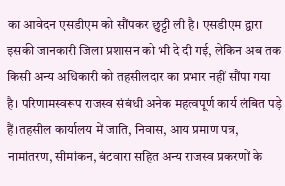का आवेदन एसडीएम को सौंपकर छुट्टी ली है। एसडीएम द्वारा इसकी जानकारी जिला प्रशासन को भी दे दी गई, लेकिन अब तक किसी अन्य अधिकारी को तहसीलदार का प्रभार नहीं सौंपा गया है। परिणामस्वरूप राजस्व संबंधी अनेक महत्वपूर्ण कार्य लंबित पड़े हैं।तहसील कार्यालय में जाति, निवास, आय प्रमाण पत्र, नामांतरण, सीमांकन, बंटवारा सहित अन्य राजस्व प्रकरणों के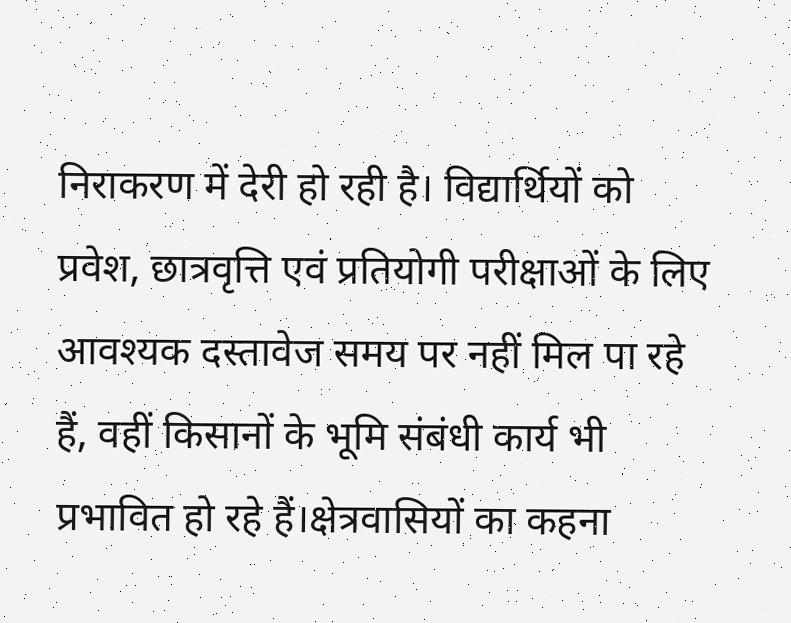निराकरण में देरी हो रही है। विद्यार्थियों को प्रवेश, छात्रवृत्ति एवं प्रतियोगी परीक्षाओं के लिए आवश्यक दस्तावेज समय पर नहीं मिल पा रहे हैं, वहीं किसानों के भूमि संबंधी कार्य भी प्रभावित हो रहे हैं।क्षेत्रवासियों का कहना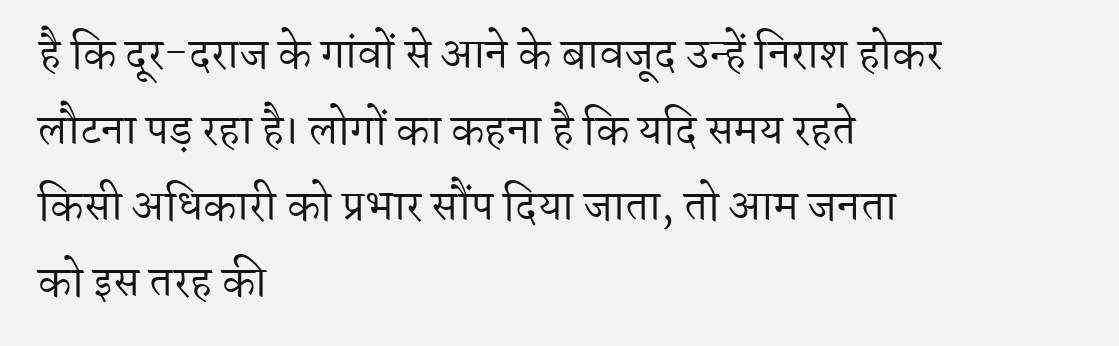है कि दूर-दराज के गांवों से आने के बावजूद उन्हें निराश होकर लौटना पड़ रहा है। लोगों का कहना है कि यदि समय रहते किसी अधिकारी को प्रभार सौंप दिया जाता, तो आम जनता को इस तरह की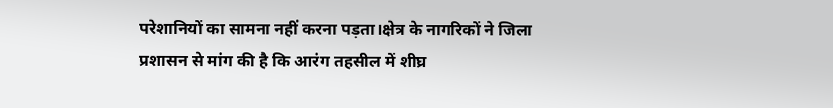परेशानियों का सामना नहीं करना पड़ता।क्षेत्र के नागरिकों ने जिला प्रशासन से मांग की है कि आरंग तहसील में शीघ्र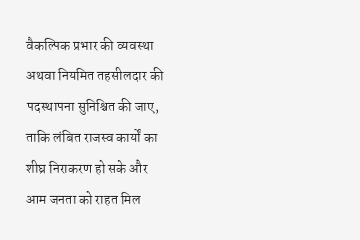वैकल्पिक प्रभार की व्यवस्था अथवा नियमित तहसीलदार की पदस्थापना सुनिश्चित की जाए, ताकि लंबित राजस्व कार्यों का शीघ्र निराकरण हो सके और आम जनता को राहत मिल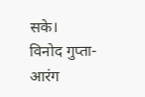सके।
विनोद गुप्ता-आरंग